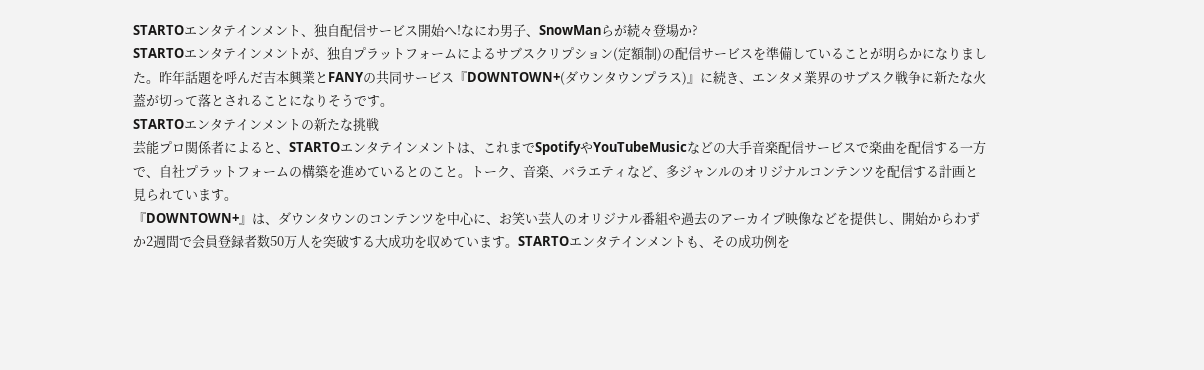STARTOエンタテインメント、独自配信サービス開始へ!なにわ男子、SnowManらが続々登場か?
STARTOエンタテインメントが、独自プラットフォームによるサブスクリプション(定額制)の配信サービスを準備していることが明らかになりました。昨年話題を呼んだ吉本興業とFANYの共同サービス『DOWNTOWN+(ダウンタウンプラス)』に続き、エンタメ業界のサブスク戦争に新たな火蓋が切って落とされることになりそうです。
STARTOエンタテインメントの新たな挑戦
芸能プロ関係者によると、STARTOエンタテインメントは、これまでSpotifyやYouTubeMusicなどの大手音楽配信サービスで楽曲を配信する一方で、自社プラットフォームの構築を進めているとのこと。トーク、音楽、バラエティなど、多ジャンルのオリジナルコンテンツを配信する計画と見られています。
『DOWNTOWN+』は、ダウンタウンのコンテンツを中心に、お笑い芸人のオリジナル番組や過去のアーカイブ映像などを提供し、開始からわずか2週間で会員登録者数50万人を突破する大成功を収めています。STARTOエンタテインメントも、その成功例を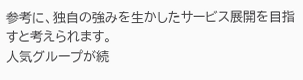参考に、独自の強みを生かしたサービス展開を目指すと考えられます。
人気グループが続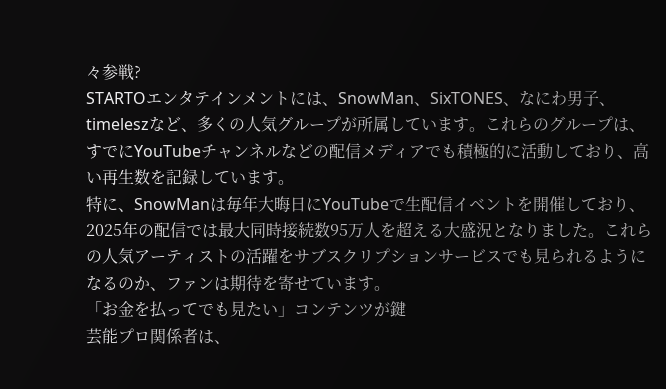々参戦?
STARTOエンタテインメントには、SnowMan、SixTONES、なにわ男子、timeleszなど、多くの人気グループが所属しています。これらのグループは、すでにYouTubeチャンネルなどの配信メディアでも積極的に活動しており、高い再生数を記録しています。
特に、SnowManは毎年大晦日にYouTubeで生配信イベントを開催しており、2025年の配信では最大同時接続数95万人を超える大盛況となりました。これらの人気アーティストの活躍をサブスクリプションサービスでも見られるようになるのか、ファンは期待を寄せています。
「お金を払ってでも見たい」コンテンツが鍵
芸能プロ関係者は、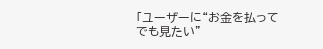「ユーザーに“お金を払ってでも見たい”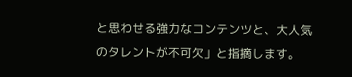と思わせる強力なコンテンツと、大人気のタレントが不可欠」と指摘します。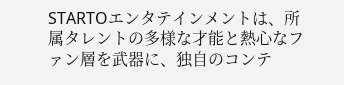STARTOエンタテインメントは、所属タレントの多様な才能と熱心なファン層を武器に、独自のコンテ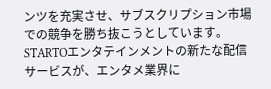ンツを充実させ、サブスクリプション市場での競争を勝ち抜こうとしています。
STARTOエンタテインメントの新たな配信サービスが、エンタメ業界に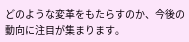どのような変革をもたらすのか、今後の動向に注目が集まります。